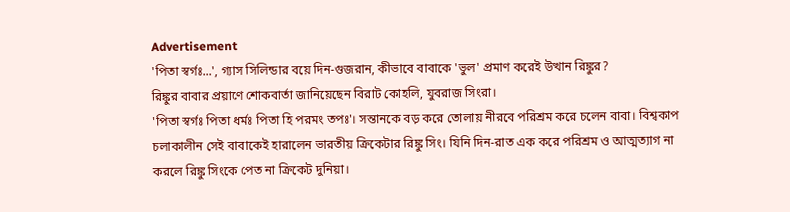Advertisement
'পিতা স্বর্গঃ...', গ্যাস সিলিন্ডার বয়ে দিন-গুজরান, কীভাবে বাবাকে 'ভুল' প্রমাণ করেই উত্থান রিঙ্কুর?
রিঙ্কুর বাবার প্রয়াণে শোকবার্তা জানিয়েছেন বিরাট কোহলি, যুবরাজ সিংরা।
'পিতা স্বর্গঃ পিতা ধর্মঃ পিতা হি পরমং তপঃ'। সন্তানকে বড় করে তোলায় নীরবে পরিশ্রম করে চলেন বাবা। বিশ্বকাপ চলাকালীন সেই বাবাকেই হারালেন ভারতীয় ক্রিকেটার রিঙ্কু সিং। যিনি দিন-রাত এক করে পরিশ্রম ও আত্মত্যাগ না করলে রিঙ্কু সিংকে পেত না ক্রিকেট দুনিয়া।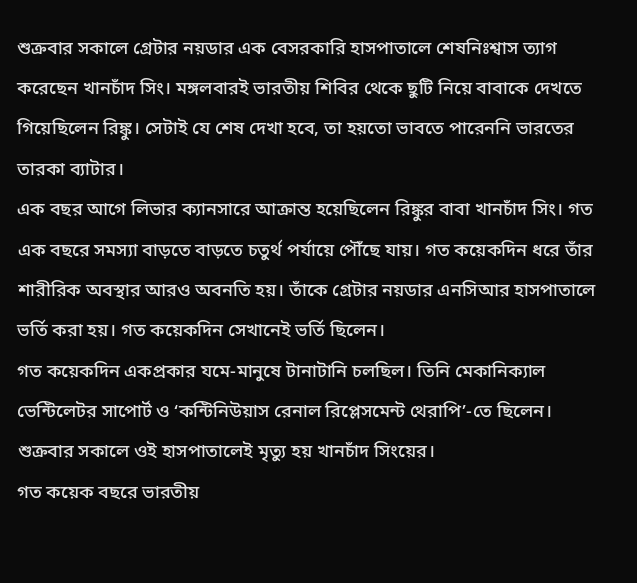শুক্রবার সকালে গ্রেটার নয়ডার এক বেসরকারি হাসপাতালে শেষনিঃশ্বাস ত্যাগ করেছেন খানচাঁদ সিং। মঙ্গলবারই ভারতীয় শিবির থেকে ছুটি নিয়ে বাবাকে দেখতে গিয়েছিলেন রিঙ্কু। সেটাই যে শেষ দেখা হবে, তা হয়তো ভাবতে পারেননি ভারতের তারকা ব্যাটার।
এক বছর আগে লিভার ক্যানসারে আক্রান্ত হয়েছিলেন রিঙ্কুর বাবা খানচাঁদ সিং। গত এক বছরে সমস্যা বাড়তে বাড়তে চতুর্থ পর্যায়ে পৌঁছে যায়। গত কয়েকদিন ধরে তাঁর শারীরিক অবস্থার আরও অবনতি হয়। তাঁকে গ্রেটার নয়ডার এনসিআর হাসপাতালে ভর্তি করা হয়। গত কয়েকদিন সেখানেই ভর্তি ছিলেন।
গত কয়েকদিন একপ্রকার যমে-মানুষে টানাটানি চলছিল। তিনি মেকানিক্যাল ভেন্টিলেটর সাপোর্ট ও ‘কন্টিনিউয়াস রেনাল রিপ্লেসমেন্ট থেরাপি’-তে ছিলেন। শুক্রবার সকালে ওই হাসপাতালেই মৃত্যু হয় খানচাঁদ সিংয়ের।
গত কয়েক বছরে ভারতীয়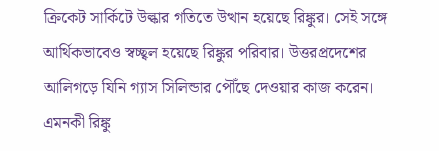ক্রিকেট সার্কিটে উল্কার গতিতে উত্থান হয়েছে রিঙ্কুর। সেই সঙ্গে আর্থিকভাবেও স্বচ্ছ্বল হয়েছে রিঙ্কুর পরিবার। উত্তরপ্রদেশের আলিগড়ে যিনি গ্যাস সিলিন্ডার পৌঁছে দেওয়ার কাজ করেন। এমনকী রিঙ্কু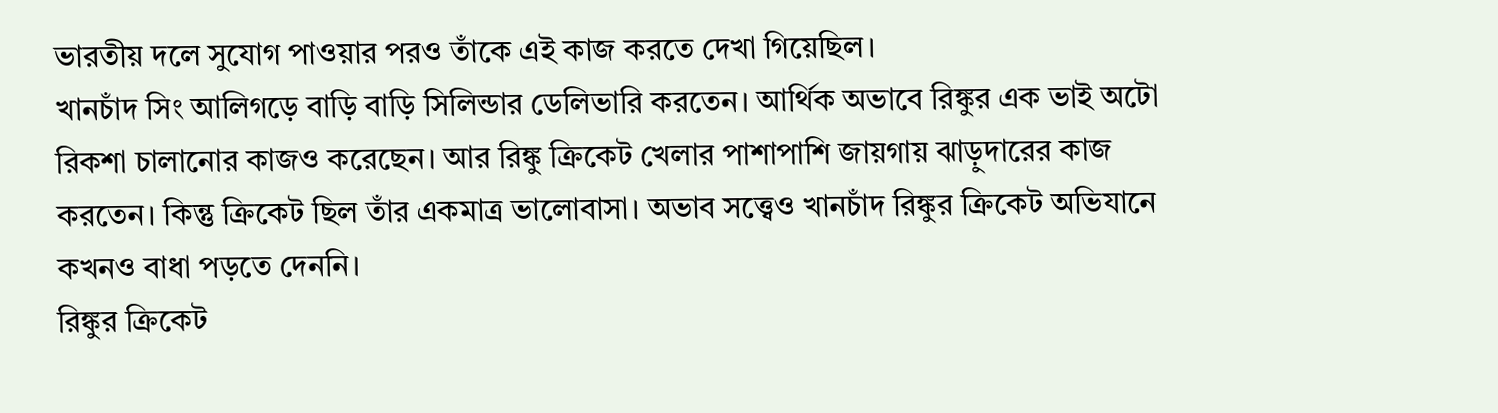ভারতীয় দলে সুযোগ পাওয়ার পরও তাঁকে এই কাজ করতে দেখা গিয়েছিল।
খানচাঁদ সিং আলিগড়ে বাড়ি বাড়ি সিলিন্ডার ডেলিভারি করতেন। আর্থিক অভাবে রিঙ্কুর এক ভাই অটো রিকশা চালানোর কাজও করেছেন। আর রিঙ্কু ক্রিকেট খেলার পাশাপাশি জায়গায় ঝাড়ুদারের কাজ করতেন। কিন্তু ক্রিকেট ছিল তাঁর একমাত্র ভালোবাসা। অভাব সত্ত্বেও খানচাঁদ রিঙ্কুর ক্রিকেট অভিযানে কখনও বাধা পড়তে দেননি।
রিঙ্কুর ক্রিকেট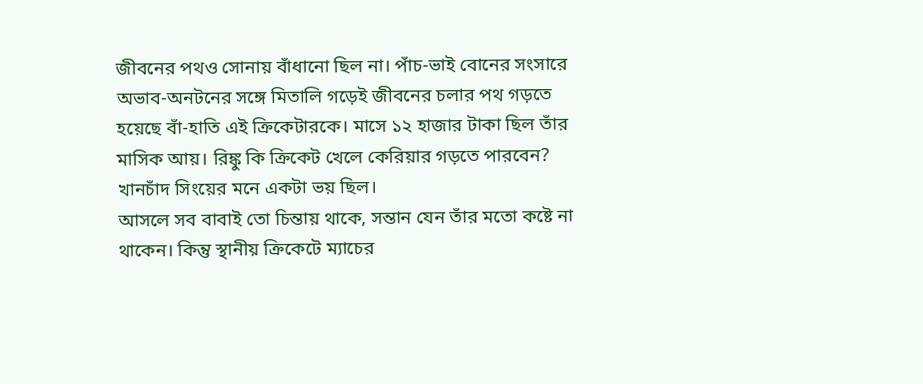জীবনের পথও সোনায় বাঁধানো ছিল না। পাঁচ-ভাই বোনের সংসারে অভাব-অনটনের সঙ্গে মিতালি গড়েই জীবনের চলার পথ গড়তে হয়েছে বাঁ-হাতি এই ক্রিকেটারকে। মাসে ১২ হাজার টাকা ছিল তাঁর মাসিক আয়। রিঙ্কু কি ক্রিকেট খেলে কেরিয়ার গড়তে পারবেন? খানচাঁদ সিংয়ের মনে একটা ভয় ছিল।
আসলে সব বাবাই তো চিন্তায় থাকে, সন্তান যেন তাঁর মতো কষ্টে না থাকেন। কিন্তু স্থানীয় ক্রিকেটে ম্যাচের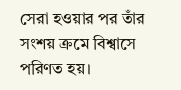সেরা হওয়ার পর তাঁর সংশয় ক্রমে বিশ্বাসে পরিণত হয়।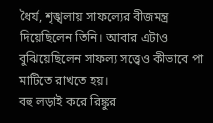ধৈর্য, শৃঙ্খলায় সাফল্যের বীজমন্ত্র দিয়েছিলেন তিনি। আবার এটাও বুঝিয়েছিলেন সাফল্য সত্ত্বেও কীভাবে পা মাটিতে রাখতে হয়।
বহু লড়াই করে রিঙ্কুর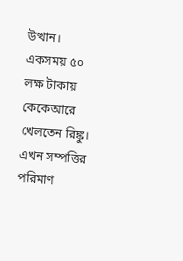উত্থান। একসময় ৫০ লক্ষ টাকায় কেকেআরে খেলতেন রিঙ্কু। এখন সম্পত্তির পরিমাণ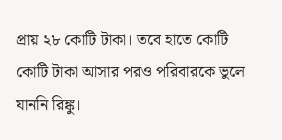প্রায় ২৮ কোটি টাকা। তবে হাতে কোটি কোটি টাকা আসার পরও পরিবারকে ভুলে যাননি রিঙ্কু।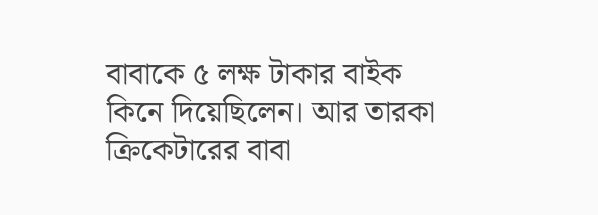বাবাকে ৫ লক্ষ টাকার বাইক কিনে দিয়েছিলেন। আর তারকা ক্রিকেটারের বাবা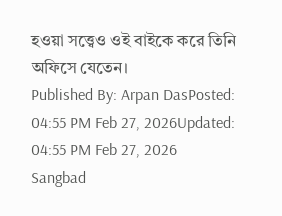হওয়া সত্ত্বেও ওই বাইকে করে তিনি অফিসে যেতেন।
Published By: Arpan DasPosted: 04:55 PM Feb 27, 2026Updated: 04:55 PM Feb 27, 2026
Sangbad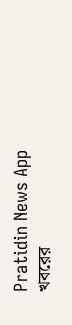Pratidin News App
খবরের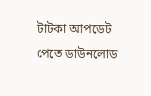টাটকা আপডেট পেতে ডাউনলোড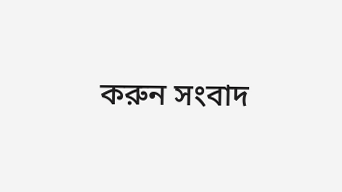করুন সংবাদ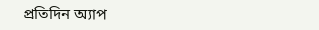প্রতিদিন অ্যাপ